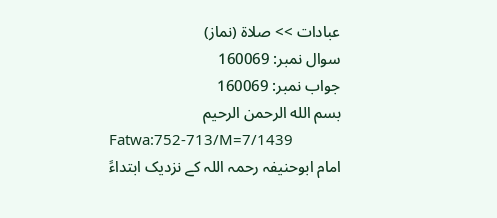عبادات >> صلاة (نماز)
سوال نمبر: 160069
جواب نمبر: 160069
بسم الله الرحمن الرحيم
Fatwa:752-713/M=7/1439
امام ابوحنیفہ رحمہ اللہ کے نزدیک ابتداءً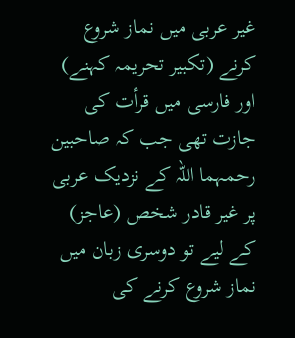غیر عربی میں نماز شروع کرنے (تکبیر تحریمہ کہنے) اور فارسی میں قرأت کی جازت تھی جب کہ صاحبین رحمہما اللہ کے نزدیک عربی پر غیر قادر شخص (عاجز) کے لیے تو دوسری زبان میں نماز شروع کرنے کی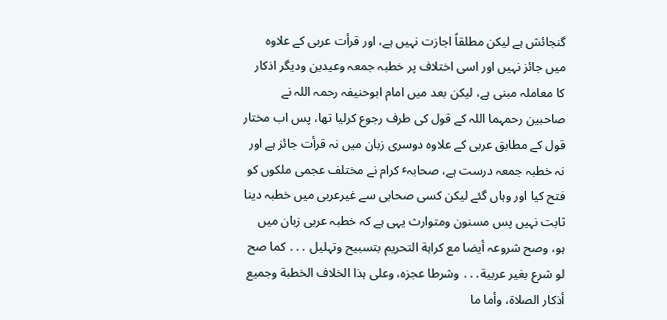گنجائش ہے لیکن مطلقاً اجازت نہیں ہے، اور قرأت عربی کے علاوہ میں جائز نہیں اور اسی اختلاف پر خطبہ جمعہ وعیدین ودیگر اذکار کا معاملہ مبنی ہے، لیکن بعد میں امام ابوحنیفہ رحمہ اللہ نے صاحبین رحمہما اللہ کے قول کی طرف رجوع کرلیا تھا، پس اب مختار قول کے مطابق عربی کے علاوہ دوسری زبان میں نہ قرأت جائز ہے اور نہ خطبہ جمعہ درست ہے، صحابہٴ کرام نے مختلف عجمی ملکوں کو فتح کیا اور وہاں گئے لیکن کسی صحابی سے غیرعربی میں خطبہ دینا ثابت نہیں پس مسنون ومتوارث یہی ہے کہ خطبہ عربی زبان میں ہو، وصح شروعہ أیضا مع کراہة التحریم بتسبیح وتہلیل ․․․ کما صح لو شرع بغیر عربیة․․․ وشرطا عجزہ، وعلی ہذا الخلاف الخطبة وجمیع أذکار الصلاة، وأما ما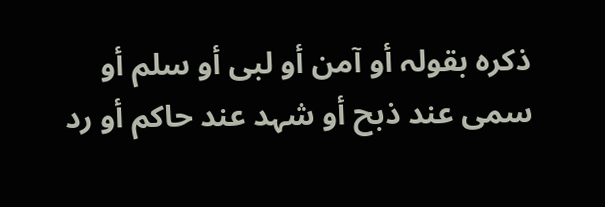ذکرہ بقولہ أو آمن أو لبی أو سلم أو سمی عند ذبح أو شہد عند حاکم أو رد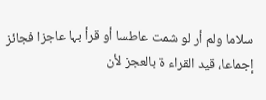سلاما ولم أر لو شمت عاطسا أو قرأ بہا عاجزا فجائز إجماعا، قید القراء ة بالعجز لأن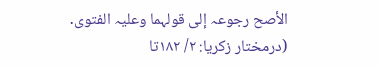الأصح رجوعہ إلی قولہما وعلیہ الفتوی․ (درمختار زکریا: ۲/ ۱۸۲تا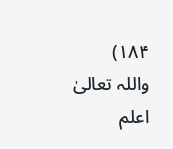۱۸۴)
واللہ تعالیٰ اعلم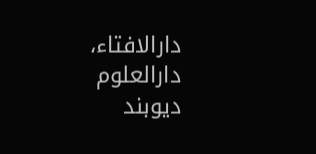دارالافتاء،
دارالعلوم دیوبند